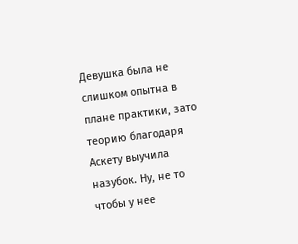Девушка была не слишком опытна в плане практики, зато теорию благодаря Аскету выучила назубок. Ну, не то чтобы у нее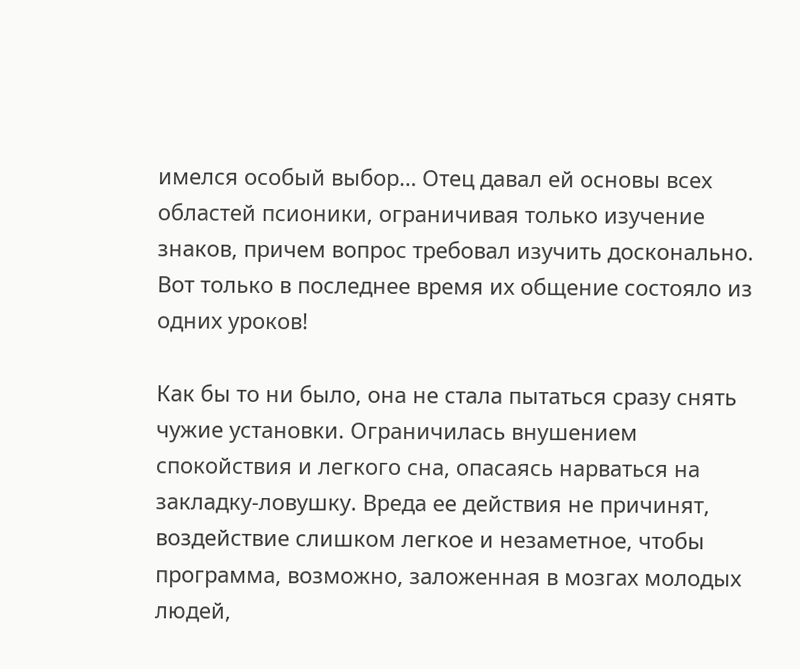имелся особый выбор… Отец давал ей основы всех областей псионики, ограничивая только изучение знаков, причем вопрос требовал изучить досконально. Вот только в последнее время их общение состояло из одних уроков!

Как бы то ни было, она не стала пытаться сразу снять чужие установки. Ограничилась внушением спокойствия и легкого сна, опасаясь нарваться на закладку-ловушку. Вреда ее действия не причинят, воздействие слишком легкое и незаметное, чтобы программа, возможно, заложенная в мозгах молодых людей,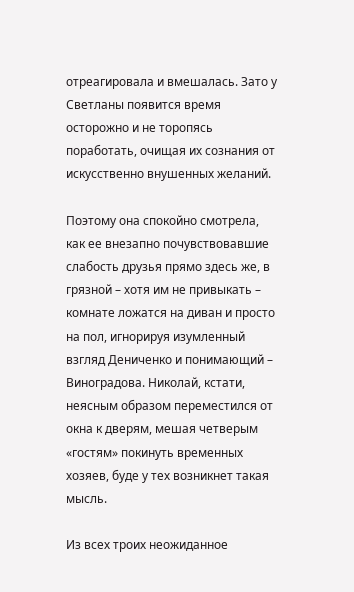отреагировала и вмешалась. Зато у Светланы появится время осторожно и не торопясь поработать, очищая их сознания от искусственно внушенных желаний.

Поэтому она спокойно смотрела, как ее внезапно почувствовавшие слабость друзья прямо здесь же, в грязной – хотя им не привыкать – комнате ложатся на диван и просто на пол, игнорируя изумленный взгляд Дениченко и понимающий – Виноградова. Николай, кстати, неясным образом переместился от окна к дверям, мешая четверым «гостям» покинуть временных хозяев, буде у тех возникнет такая мысль.

Из всех троих неожиданное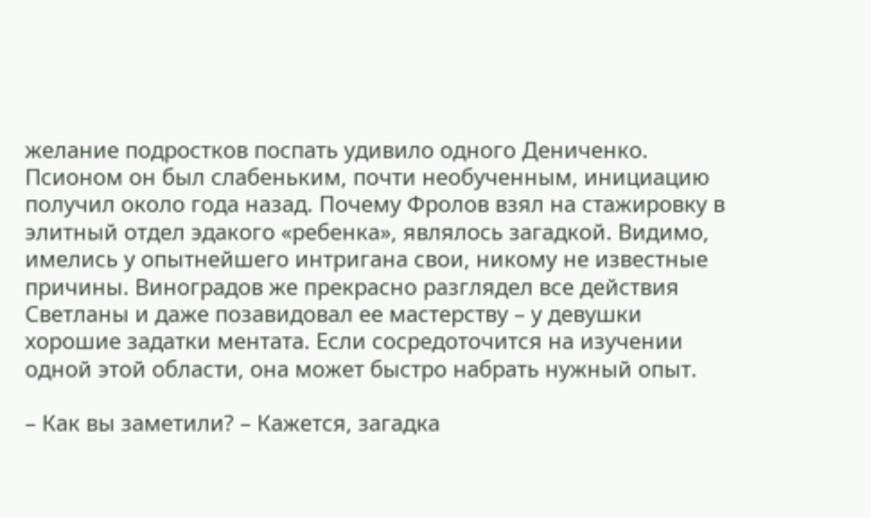желание подростков поспать удивило одного Дениченко. Псионом он был слабеньким, почти необученным, инициацию получил около года назад. Почему Фролов взял на стажировку в элитный отдел эдакого «ребенка», являлось загадкой. Видимо, имелись у опытнейшего интригана свои, никому не известные причины. Виноградов же прекрасно разглядел все действия Светланы и даже позавидовал ее мастерству – у девушки хорошие задатки ментата. Если сосредоточится на изучении одной этой области, она может быстро набрать нужный опыт.

– Как вы заметили? – Кажется, загадка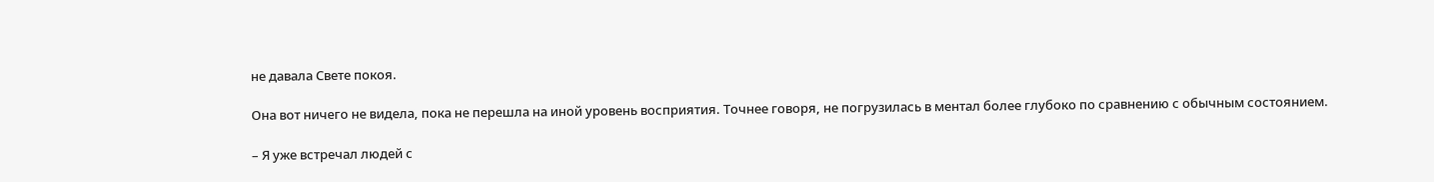не давала Свете покоя.

Она вот ничего не видела, пока не перешла на иной уровень восприятия. Точнее говоря, не погрузилась в ментал более глубоко по сравнению с обычным состоянием.

– Я уже встречал людей с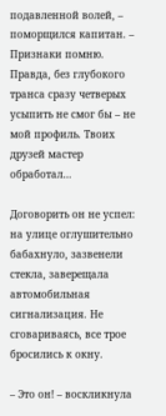подавленной волей, – поморщился капитан. – Признаки помню. Правда, без глубокого транса сразу четверых усыпить не смог бы – не мой профиль. Твоих друзей мастер обработал…

Договорить он не успел: на улице оглушительно бабахнуло, зазвенели стекла, заверещала автомобильная сигнализация. Не сговариваясь, все трое бросились к окну.

– Это он! – воскликнула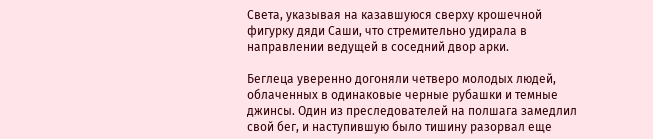Света, указывая на казавшуюся сверху крошечной фигурку дяди Саши, что стремительно удирала в направлении ведущей в соседний двор арки.

Беглеца уверенно догоняли четверо молодых людей, облаченных в одинаковые черные рубашки и темные джинсы. Один из преследователей на полшага замедлил свой бег, и наступившую было тишину разорвал еще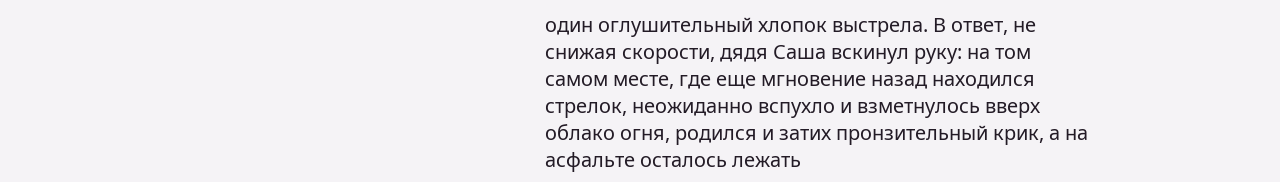один оглушительный хлопок выстрела. В ответ, не снижая скорости, дядя Саша вскинул руку: на том самом месте, где еще мгновение назад находился стрелок, неожиданно вспухло и взметнулось вверх облако огня, родился и затих пронзительный крик, а на асфальте осталось лежать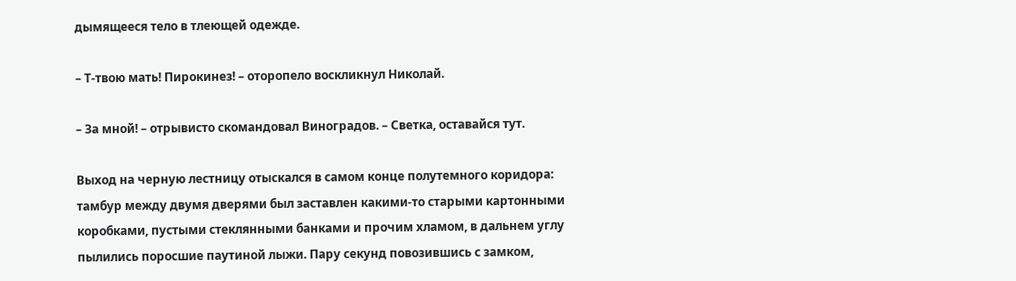дымящееся тело в тлеющей одежде.

– Т-твою мать! Пирокинез! – оторопело воскликнул Николай.

– За мной! – отрывисто скомандовал Виноградов. – Светка, оставайся тут.

Выход на черную лестницу отыскался в самом конце полутемного коридора: тамбур между двумя дверями был заставлен какими-то старыми картонными коробками, пустыми стеклянными банками и прочим хламом, в дальнем углу пылились поросшие паутиной лыжи. Пару секунд повозившись с замком,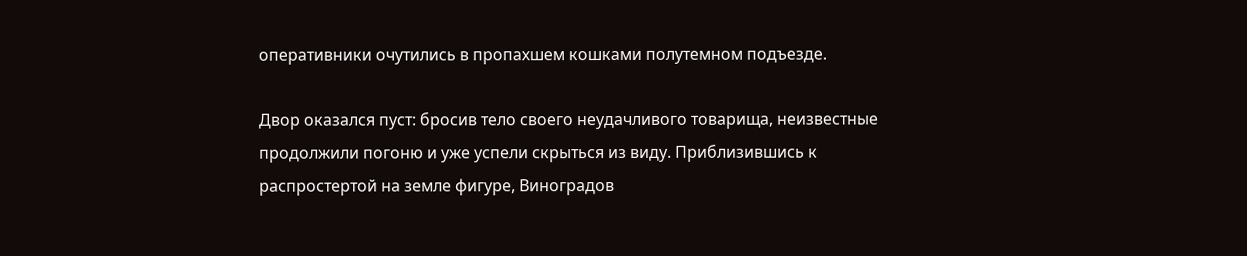оперативники очутились в пропахшем кошками полутемном подъезде.

Двор оказался пуст: бросив тело своего неудачливого товарища, неизвестные продолжили погоню и уже успели скрыться из виду. Приблизившись к распростертой на земле фигуре, Виноградов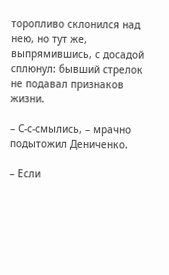торопливо склонился над нею, но тут же, выпрямившись, с досадой сплюнул: бывший стрелок не подавал признаков жизни.

– С-с-смылись, – мрачно подытожил Дениченко.

– Если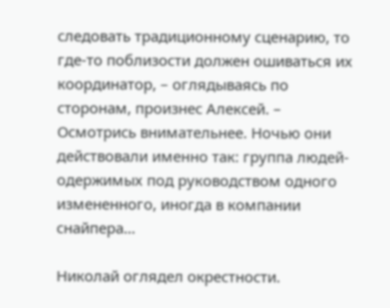следовать традиционному сценарию, то где-то поблизости должен ошиваться их координатор, – оглядываясь по сторонам, произнес Алексей. – Осмотрись внимательнее. Ночью они действовали именно так: группа людей-одержимых под руководством одного измененного, иногда в компании снайпера…

Николай оглядел окрестности.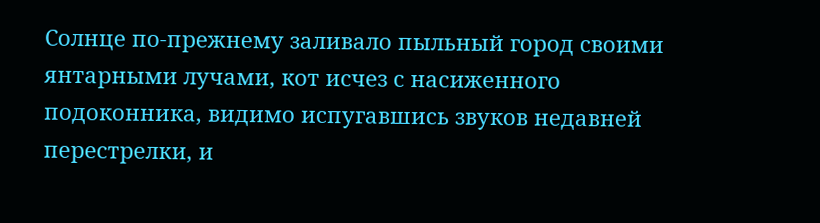Солнце по-прежнему заливало пыльный город своими янтарными лучами, кот исчез с насиженного подоконника, видимо испугавшись звуков недавней перестрелки, и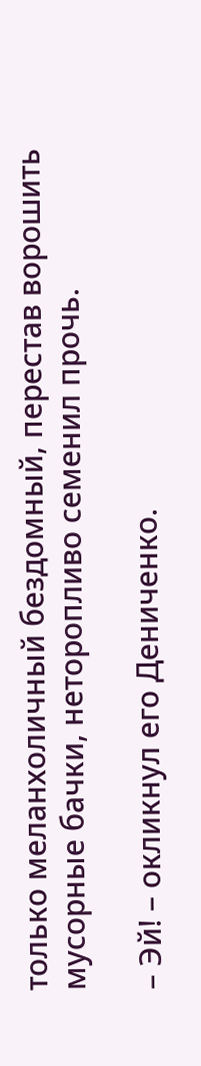только меланхоличный бездомный, перестав ворошить мусорные бачки, неторопливо семенил прочь.

– Эй! – окликнул его Дениченко.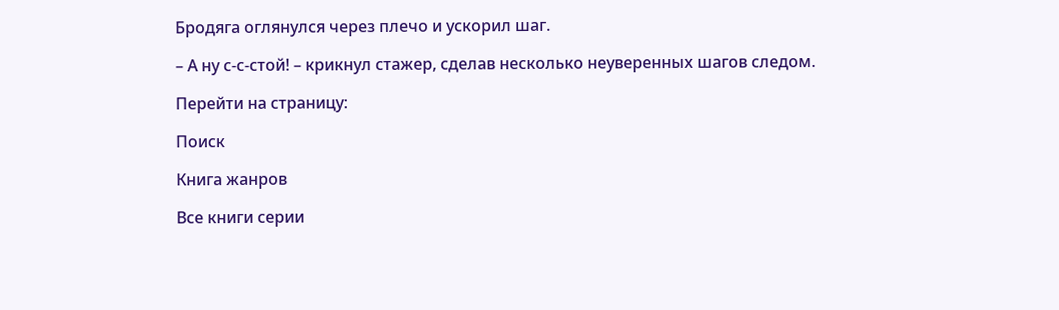Бродяга оглянулся через плечо и ускорил шаг.

– А ну с-с-стой! – крикнул стажер, сделав несколько неуверенных шагов следом.

Перейти на страницу:

Поиск

Книга жанров

Все книги серии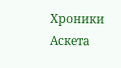Хроники Аскета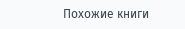Похожие книги